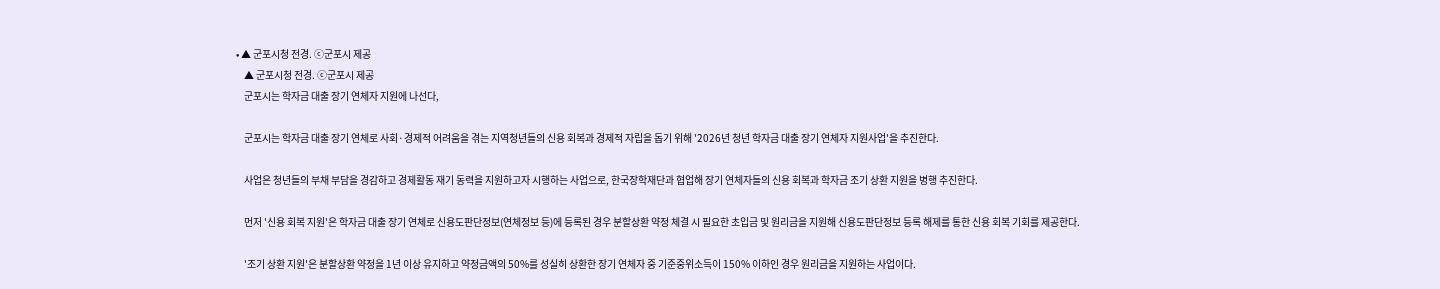• ▲ 군포시청 전경. ⓒ군포시 제공
    ▲ 군포시청 전경. ⓒ군포시 제공
    군포시는 학자금 대출 장기 연체자 지원에 나선다,

    군포시는 학자금 대출 장기 연체로 사회·경제적 어려움을 겪는 지역청년들의 신용 회복과 경제적 자립을 돕기 위해 '2026년 청년 학자금 대출 장기 연체자 지원사업'을 추진한다.

    사업은 청년들의 부채 부담을 경감하고 경제활동 재기 동력을 지원하고자 시행하는 사업으로, 한국장학재단과 협업해 장기 연체자들의 신용 회복과 학자금 조기 상환 지원을 병행 추진한다.

    먼저 '신용 회복 지원'은 학자금 대출 장기 연체로 신용도판단정보(연체정보 등)에 등록된 경우 분할상환 약정 체결 시 필요한 초입금 및 원리금을 지원해 신용도판단정보 등록 해제를 통한 신용 회복 기회를 제공한다.

    '조기 상환 지원'은 분할상환 약정을 1년 이상 유지하고 약정금액의 50%를 성실히 상환한 장기 연체자 중 기준중위소득이 150% 이하인 경우 원리금을 지원하는 사업이다.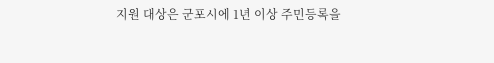지원 대상은 군포시에 1년 이상 주민등록을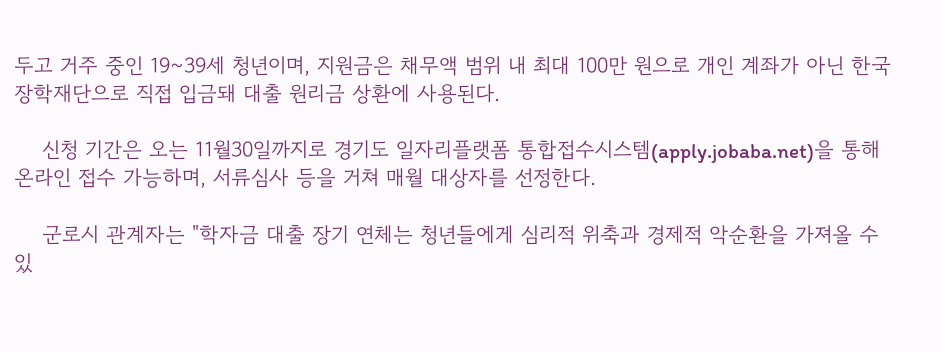두고 거주 중인 19~39세 청년이며, 지원금은 채무액 범위 내 최대 100만 원으로 개인 계좌가 아닌 한국장학재단으로 직접 입금돼 대출 원리금 상환에 사용된다.

    신청 기간은 오는 11월30일까지로 경기도 일자리플랫폼 통합접수시스템(apply.jobaba.net)을 통해 온라인 접수 가능하며, 서류심사 등을 거쳐 매월 대상자를 선정한다.

    군로시 관계자는 "학자금 대출 장기 연체는 청년들에게 심리적 위축과 경제적 악순환을 가져올 수 있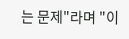는 문제"라며 "이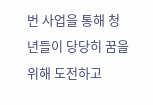번 사업을 통해 청년들이 당당히 꿈을 위해 도전하고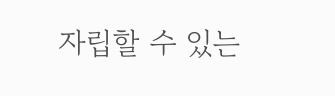자립할 수 있는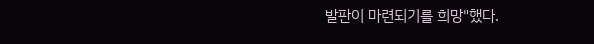발판이 마련되기를 희망"했다.